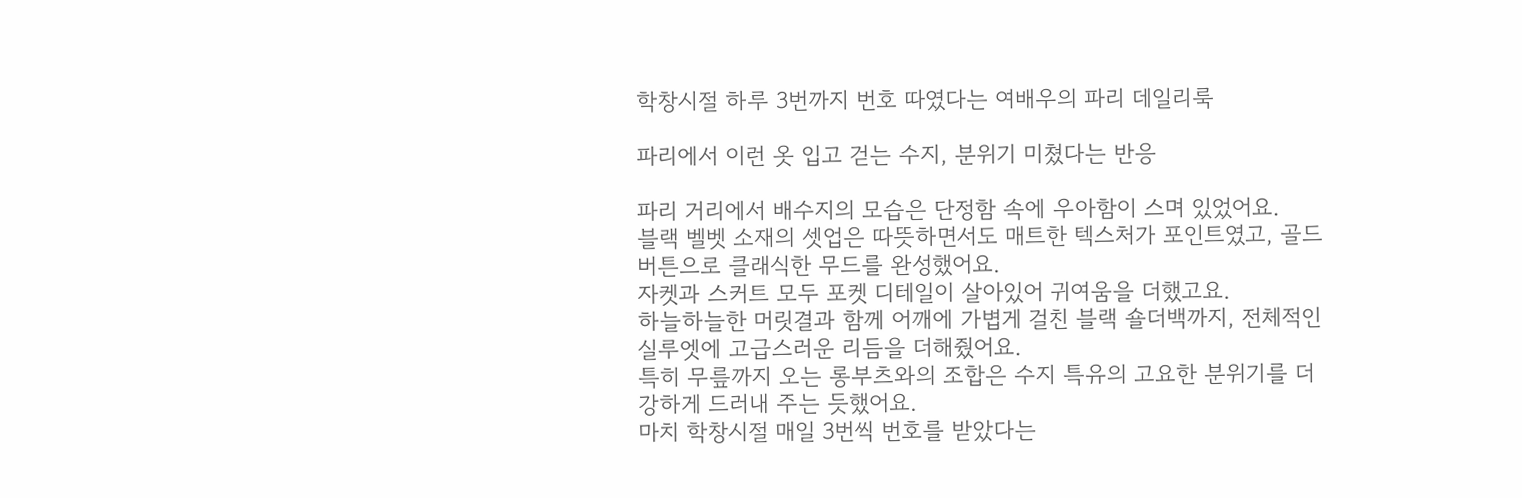학창시절 하루 3번까지 번호 따였다는 여배우의 파리 데일리룩

파리에서 이런 옷 입고 걷는 수지, 분위기 미쳤다는 반응

파리 거리에서 배수지의 모습은 단정함 속에 우아함이 스며 있었어요.
블랙 벨벳 소재의 셋업은 따뜻하면서도 매트한 텍스처가 포인트였고, 골드 버튼으로 클래식한 무드를 완성했어요.
자켓과 스커트 모두 포켓 디테일이 살아있어 귀여움을 더했고요.
하늘하늘한 머릿결과 함께 어깨에 가볍게 걸친 블랙 숄더백까지, 전체적인 실루엣에 고급스러운 리듬을 더해줬어요.
특히 무릎까지 오는 롱부츠와의 조합은 수지 특유의 고요한 분위기를 더 강하게 드러내 주는 듯했어요.
마치 학창시절 매일 3번씩 번호를 받았다는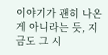이야기가 괜히 나온 게 아니라는 듯, 지금도 그 시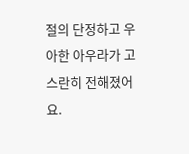절의 단정하고 우아한 아우라가 고스란히 전해졌어요.